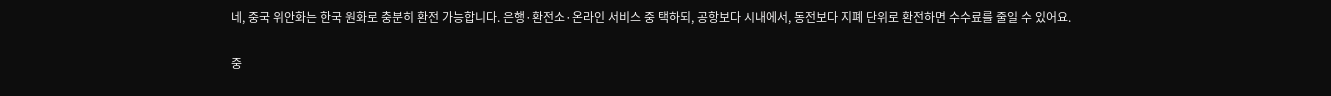네, 중국 위안화는 한국 원화로 충분히 환전 가능합니다. 은행·환전소·온라인 서비스 중 택하되, 공항보다 시내에서, 동전보다 지폐 단위로 환전하면 수수료를 줄일 수 있어요.

중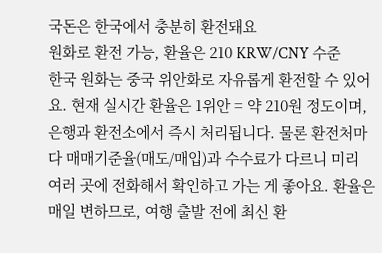국돈은 한국에서 충분히 환전돼요
원화로 환전 가능, 환율은 210 KRW/CNY 수준
한국 원화는 중국 위안화로 자유롭게 환전할 수 있어요. 현재 실시간 환율은 1위안 = 약 210원 정도이며, 은행과 환전소에서 즉시 처리됩니다. 물론 환전처마다 매매기준율(매도/매입)과 수수료가 다르니 미리 여러 곳에 전화해서 확인하고 가는 게 좋아요. 환율은 매일 변하므로, 여행 출발 전에 최신 환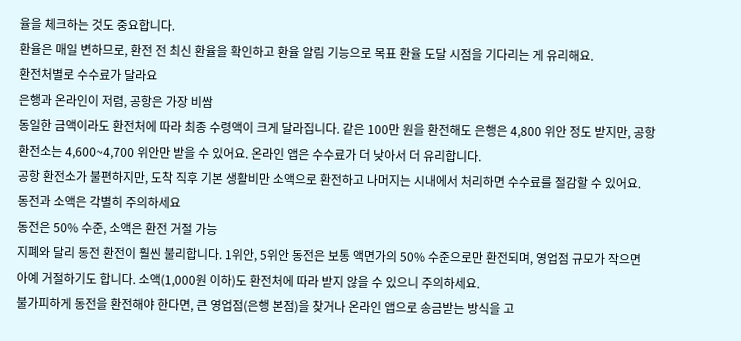율을 체크하는 것도 중요합니다.
환율은 매일 변하므로, 환전 전 최신 환율을 확인하고 환율 알림 기능으로 목표 환율 도달 시점을 기다리는 게 유리해요.
환전처별로 수수료가 달라요
은행과 온라인이 저렴, 공항은 가장 비쌈
동일한 금액이라도 환전처에 따라 최종 수령액이 크게 달라집니다. 같은 100만 원을 환전해도 은행은 4,800 위안 정도 받지만, 공항 환전소는 4,600~4,700 위안만 받을 수 있어요. 온라인 앱은 수수료가 더 낮아서 더 유리합니다.
공항 환전소가 불편하지만, 도착 직후 기본 생활비만 소액으로 환전하고 나머지는 시내에서 처리하면 수수료를 절감할 수 있어요.
동전과 소액은 각별히 주의하세요
동전은 50% 수준, 소액은 환전 거절 가능
지폐와 달리 동전 환전이 훨씬 불리합니다. 1위안, 5위안 동전은 보통 액면가의 50% 수준으로만 환전되며, 영업점 규모가 작으면 아예 거절하기도 합니다. 소액(1,000원 이하)도 환전처에 따라 받지 않을 수 있으니 주의하세요.
불가피하게 동전을 환전해야 한다면, 큰 영업점(은행 본점)을 찾거나 온라인 앱으로 송금받는 방식을 고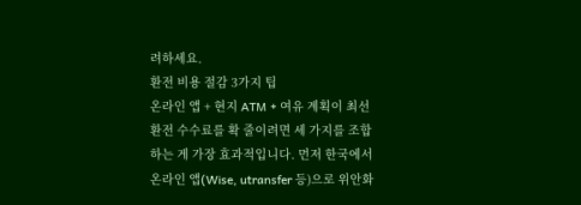려하세요.
환전 비용 절감 3가지 팁
온라인 앱 + 현지 ATM + 여유 계획이 최선
환전 수수료를 확 줄이려면 세 가지를 조합하는 게 가장 효과적입니다. 먼저 한국에서 온라인 앱(Wise, utransfer 등)으로 위안화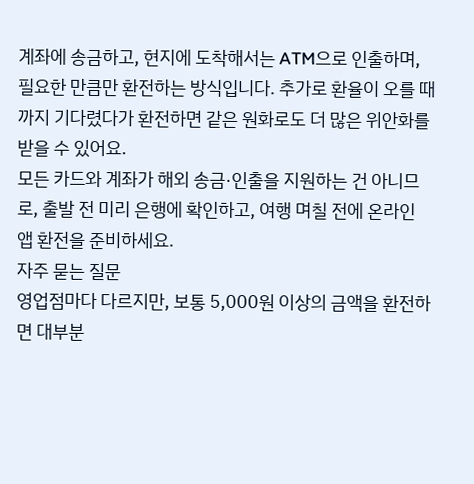계좌에 송금하고, 현지에 도착해서는 ATM으로 인출하며, 필요한 만큼만 환전하는 방식입니다. 추가로 환율이 오를 때까지 기다렸다가 환전하면 같은 원화로도 더 많은 위안화를 받을 수 있어요.
모든 카드와 계좌가 해외 송금·인출을 지원하는 건 아니므로, 출발 전 미리 은행에 확인하고, 여행 며칠 전에 온라인 앱 환전을 준비하세요.
자주 묻는 질문
영업점마다 다르지만, 보통 5,000원 이상의 금액을 환전하면 대부분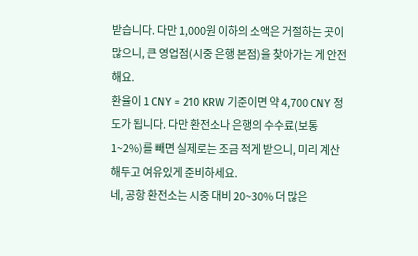받습니다. 다만 1,000원 이하의 소액은 거절하는 곳이 많으니, 큰 영업점(시중 은행 본점)을 찾아가는 게 안전해요.
환율이 1 CNY = 210 KRW 기준이면 약 4,700 CNY 정도가 됩니다. 다만 환전소나 은행의 수수료(보통 1~2%)를 빼면 실제로는 조금 적게 받으니, 미리 계산해두고 여유있게 준비하세요.
네, 공항 환전소는 시중 대비 20~30% 더 많은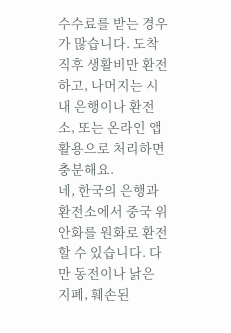수수료를 받는 경우가 많습니다. 도착 직후 생활비만 환전하고, 나머지는 시내 은행이나 환전소, 또는 온라인 앱 활용으로 처리하면 충분해요.
네, 한국의 은행과 환전소에서 중국 위안화를 원화로 환전할 수 있습니다. 다만 동전이나 낡은 지폐, 훼손된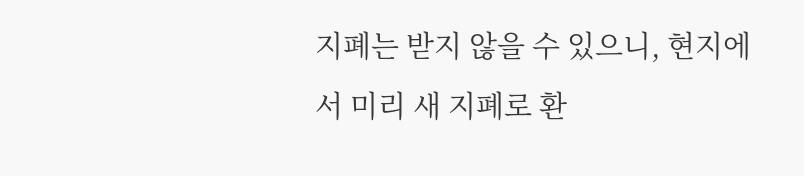지폐는 받지 않을 수 있으니, 현지에서 미리 새 지폐로 환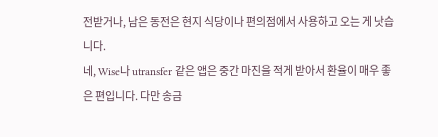전받거나, 남은 동전은 현지 식당이나 편의점에서 사용하고 오는 게 낫습니다.
네, Wise나 utransfer 같은 앱은 중간 마진을 적게 받아서 환율이 매우 좋은 편입니다. 다만 송금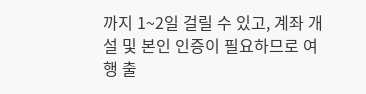까지 1~2일 걸릴 수 있고, 계좌 개설 및 본인 인증이 필요하므로 여행 출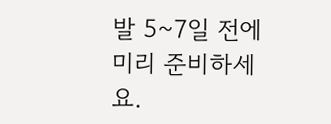발 5~7일 전에 미리 준비하세요.